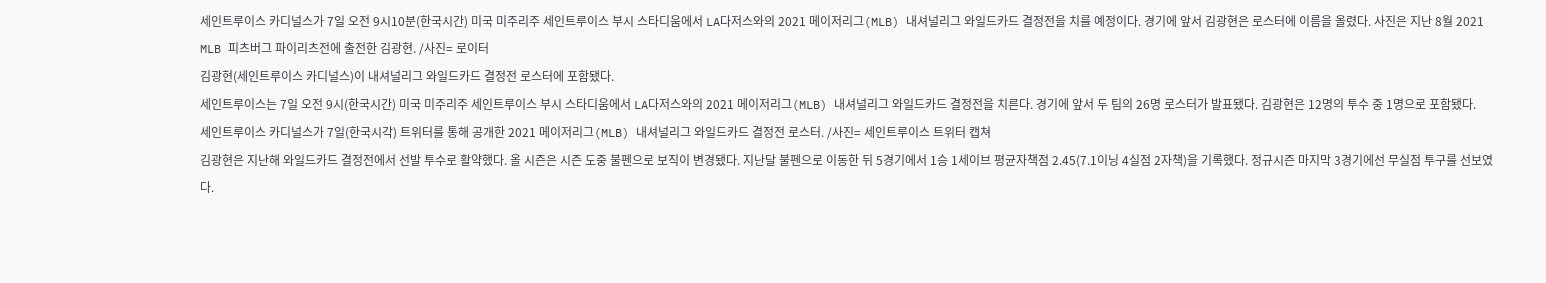세인트루이스 카디널스가 7일 오전 9시10분(한국시간) 미국 미주리주 세인트루이스 부시 스타디움에서 LA다저스와의 2021 메이저리그(MLB) 내셔널리그 와일드카드 결정전을 치를 예정이다. 경기에 앞서 김광현은 로스터에 이름을 올렸다. 사진은 지난 8월 2021 MLB 피츠버그 파이리츠전에 출전한 김광현. /사진= 로이터
김광현(세인트루이스 카디널스)이 내셔널리그 와일드카드 결정전 로스터에 포함됐다.
세인트루이스는 7일 오전 9시(한국시간) 미국 미주리주 세인트루이스 부시 스타디움에서 LA다저스와의 2021 메이저리그(MLB) 내셔널리그 와일드카드 결정전을 치른다. 경기에 앞서 두 팀의 26명 로스터가 발표됐다. 김광현은 12명의 투수 중 1명으로 포함됐다.
세인트루이스 카디널스가 7일(한국시각) 트위터를 통해 공개한 2021 메이저리그(MLB) 내셔널리그 와일드카드 결정전 로스터. /사진= 세인트루이스 트위터 캡쳐
김광현은 지난해 와일드카드 결정전에서 선발 투수로 활약했다. 올 시즌은 시즌 도중 불펜으로 보직이 변경됐다. 지난달 불펜으로 이동한 뒤 5경기에서 1승 1세이브 평균자책점 2.45(7.1이닝 4실점 2자책)을 기록했다. 정규시즌 마지막 3경기에선 무실점 투구를 선보였다.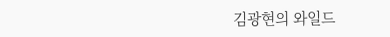김광현의 와일드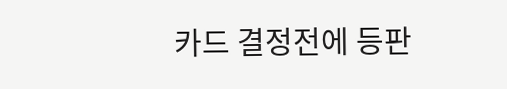카드 결정전에 등판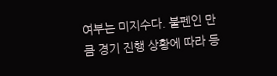여부는 미지수다. 불펜인 만큼 경기 진행 상황에 따라 등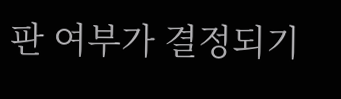판 여부가 결정되기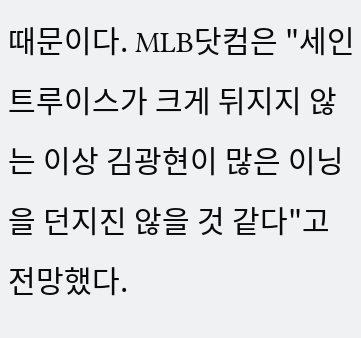때문이다. MLB닷컴은 "세인트루이스가 크게 뒤지지 않는 이상 김광현이 많은 이닝을 던지진 않을 것 같다"고 전망했다.